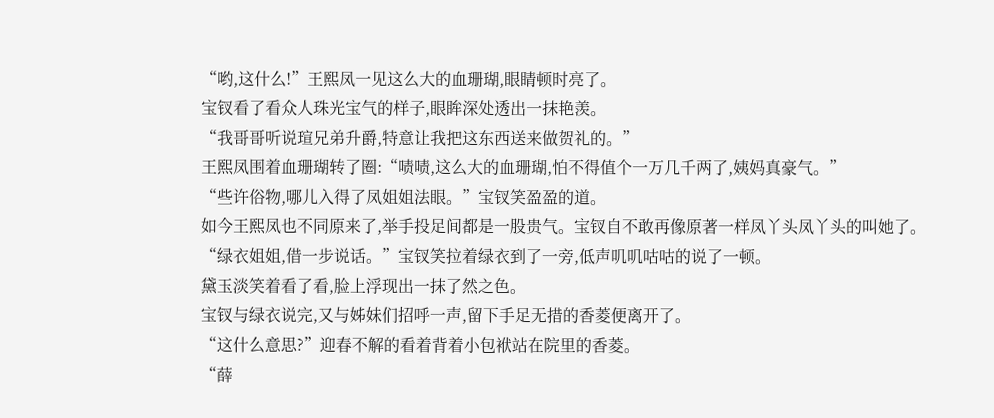“哟,这什么!”王熙凤一见这么大的血珊瑚,眼睛顿时亮了。
宝钗看了看众人珠光宝气的样子,眼眸深处透出一抹艳羡。
“我哥哥听说瑄兄弟升爵,特意让我把这东西送来做贺礼的。”
王熙凤围着血珊瑚转了圈:“啧啧,这么大的血珊瑚,怕不得值个一万几千两了,姨妈真豪气。”
“些许俗物,哪儿入得了凤姐姐法眼。”宝钗笑盈盈的道。
如今王熙凤也不同原来了,举手投足间都是一股贵气。宝钗自不敢再像原著一样凤丫头凤丫头的叫她了。
“绿衣姐姐,借一步说话。”宝钗笑拉着绿衣到了一旁,低声叽叽咕咕的说了一顿。
黛玉淡笑着看了看,脸上浮现出一抹了然之色。
宝钗与绿衣说完,又与姊妹们招呼一声,留下手足无措的香菱便离开了。
“这什么意思?”迎春不解的看着背着小包袱站在院里的香菱。
“薛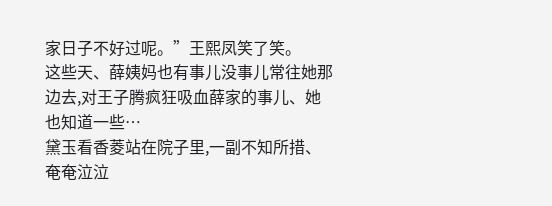家日子不好过呢。”王熙凤笑了笑。
这些天、薛姨妈也有事儿没事儿常往她那边去,对王子腾疯狂吸血薛家的事儿、她也知道一些…
黛玉看香菱站在院子里,一副不知所措、奄奄泣泣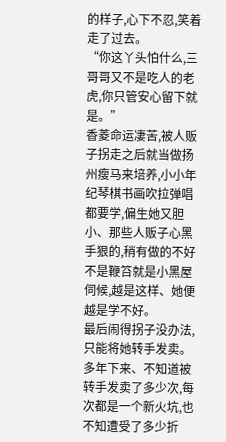的样子,心下不忍,笑着走了过去。
“你这丫头怕什么,三哥哥又不是吃人的老虎,你只管安心留下就是。”
香菱命运凄苦,被人贩子拐走之后就当做扬州瘦马来培养,小小年纪琴棋书画吹拉弹唱都要学,偏生她又胆小、那些人贩子心黑手狠的,稍有做的不好不是鞭笞就是小黑屋伺候,越是这样、她便越是学不好。
最后闹得拐子没办法,只能将她转手发卖。
多年下来、不知道被转手发卖了多少次,每次都是一个新火坑,也不知遭受了多少折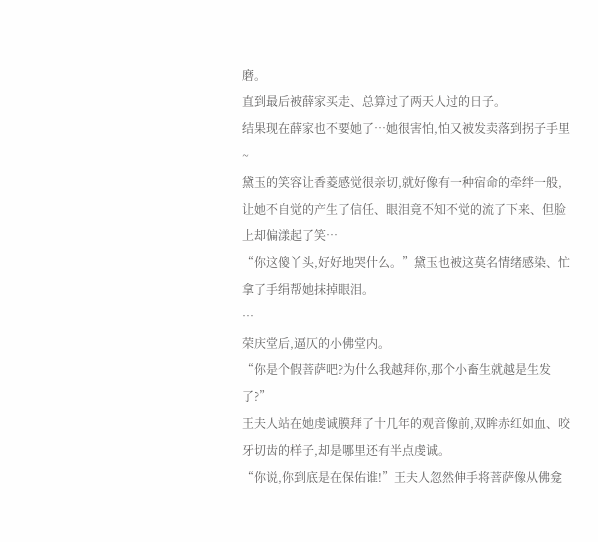磨。
直到最后被薛家买走、总算过了两天人过的日子。
结果现在薛家也不要她了…她很害怕,怕又被发卖落到拐子手里~
黛玉的笑容让香菱感觉很亲切,就好像有一种宿命的牵绊一般,让她不自觉的产生了信任、眼泪竟不知不觉的流了下来、但脸上却偏漾起了笑…
“你这傻丫头,好好地哭什么。”黛玉也被这莫名情绪感染、忙拿了手绢帮她抹掉眼泪。
…
荣庆堂后,逼仄的小佛堂内。
“你是个假菩萨吧?为什么我越拜你,那个小畜生就越是生发了?”
王夫人站在她虔诚膜拜了十几年的观音像前,双眸赤红如血、咬牙切齿的样子,却是哪里还有半点虔诚。
“你说,你到底是在保佑谁!”王夫人忽然伸手将菩萨像从佛龛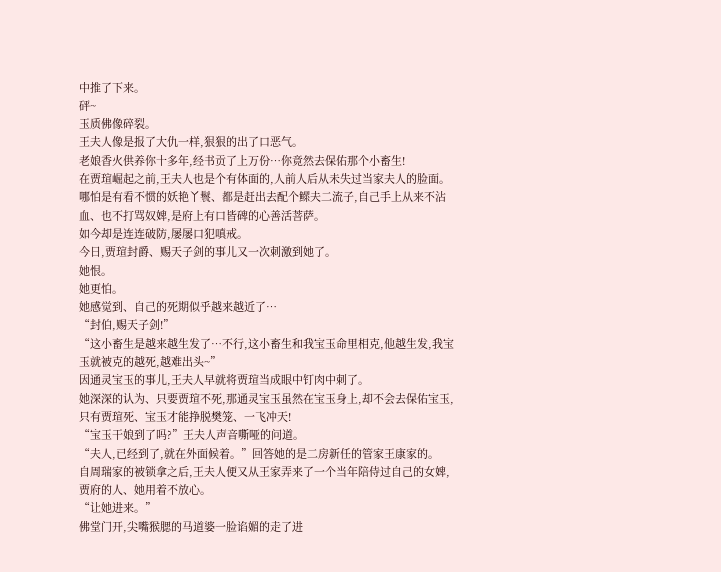中推了下来。
砰~
玉质佛像碎裂。
王夫人像是报了大仇一样,狠狠的出了口恶气。
老娘香火供养你十多年,经书贡了上万份…你竟然去保佑那个小畜生!
在贾瑄崛起之前,王夫人也是个有体面的,人前人后从未失过当家夫人的脸面。
哪怕是有看不惯的妖艳丫鬟、都是赶出去配个鳏夫二流子,自己手上从来不沾血、也不打骂奴婢,是府上有口皆碑的心善活菩萨。
如今却是连连破防,屡屡口犯嗔戒。
今日,贾瑄封爵、赐天子剑的事儿又一次刺激到她了。
她恨。
她更怕。
她感觉到、自己的死期似乎越来越近了…
“封伯,赐天子剑!”
“这小畜生是越来越生发了…不行,这小畜生和我宝玉命里相克,他越生发,我宝玉就被克的越死,越难出头~”
因通灵宝玉的事儿,王夫人早就将贾瑄当成眼中钉肉中刺了。
她深深的认为、只要贾瑄不死,那通灵宝玉虽然在宝玉身上,却不会去保佑宝玉,只有贾瑄死、宝玉才能挣脱樊笼、一飞冲天!
“宝玉干娘到了吗?”王夫人声音嘶哑的问道。
“夫人,已经到了,就在外面候着。”回答她的是二房新任的管家王康家的。
自周瑞家的被锁拿之后,王夫人便又从王家弄来了一个当年陪侍过自己的女婢,贾府的人、她用着不放心。
“让她进来。”
佛堂门开,尖嘴猴腮的马道婆一脸谄媚的走了进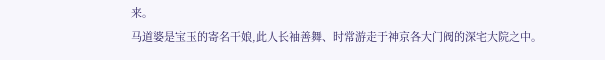来。
马道婆是宝玉的寄名干娘,此人长袖善舞、时常游走于神京各大门阀的深宅大院之中。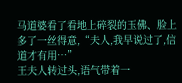马道婆看了看地上碎裂的玉佛、脸上多了一丝得意,“夫人,我早说过了,信道才有用…”
王夫人转过头,语气带着一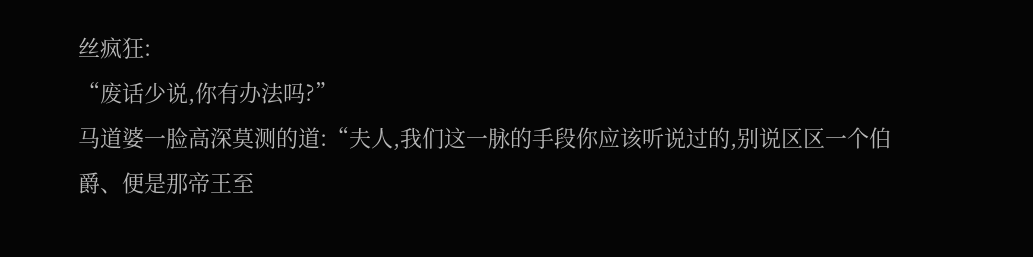丝疯狂:
“废话少说,你有办法吗?”
马道婆一脸高深莫测的道:“夫人,我们这一脉的手段你应该听说过的,别说区区一个伯爵、便是那帝王至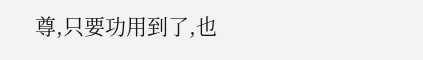尊,只要功用到了,也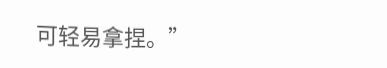可轻易拿捏。”